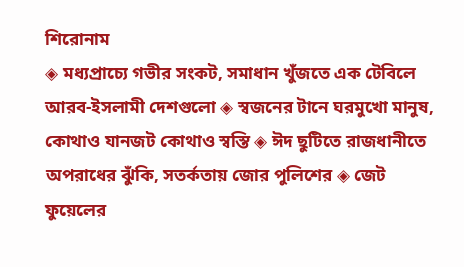শিরোনাম
◈ মধ্যপ্রাচ্যে গভীর সংকট, সমাধান খুঁজতে এক টেবিলে আরব-ইসলামী দেশগুলো ◈ স্বজনের টানে ঘরমুখো মানুষ, কোথাও যানজট কোথাও স্বস্তি ◈ ঈদ ছুটিতে রাজধানীতে অপরাধের ঝুঁকি, সতর্কতায় জোর পুলিশের ◈ জেট ফুয়েলের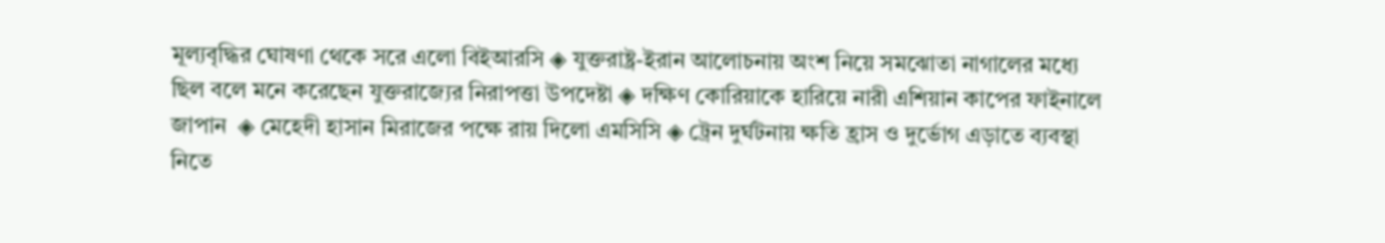মূল্যবৃদ্ধির ঘোষণা থেকে সরে এলো বিইআরসি ◈ যুক্তরাষ্ট্র-ইরান আলোচনায় অংশ নিয়ে সমঝোতা নাগালের মধ্যে ছিল বলে মনে করেছেন যুক্তরাজ্যের নিরাপত্তা উপদেষ্টা ◈ দক্ষিণ কোরিয়াকে হা‌রি‌য়ে নারী এশিয়ান কাপের ফাইনালে জাপান  ◈ মে‌হেদী হাসান মিরাজের পক্ষে রায় দিলো এমসিসি ◈ ট্রেন দুর্ঘটনায় ক্ষতি হ্রাস ও দুর্ভোগ এড়াতে ব্যবস্থা নিতে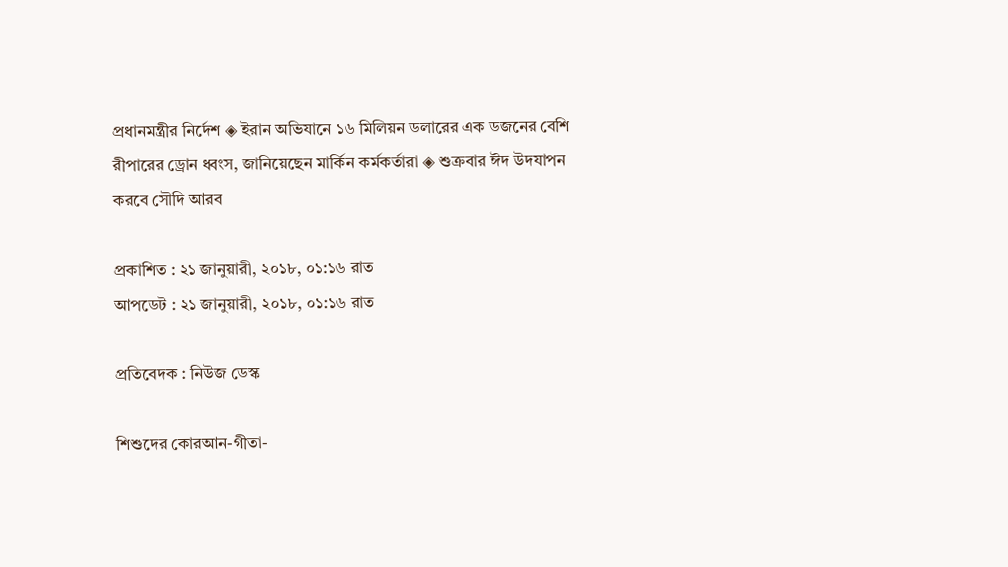প্রধানমন্ত্রীর নির্দেশ ◈ ইরান অভিযানে ১৬ মিলিয়ন ডলারের এক ডজনের বেশি রীপারের ড্রোন ধ্বংস, জানিয়েছেন মার্কিন কর্মকর্তারা ◈ শুক্রবার ঈদ উদযাপন করবে সৌদি আরব

প্রকাশিত : ২১ জানুয়ারী, ২০১৮, ০১:১৬ রাত
আপডেট : ২১ জানুয়ারী, ২০১৮, ০১:১৬ রাত

প্রতিবেদক : নিউজ ডেস্ক

শিশুদের কোরআন-গীতা-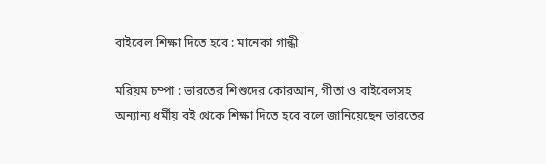বাইবেল শিক্ষা দিতে হবে : মানেকা গান্ধী

মরিয়ম চম্পা : ভারতের শিশুদের কোরআন, গীতা ও বাইবেলসহ অন্যান্য ধর্মীয় বই থেকে শিক্ষা দিতে হবে বলে জানিয়েছেন ভারতের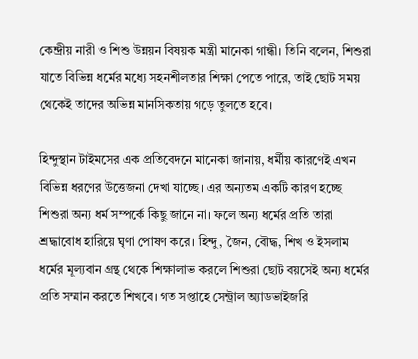কেন্দ্রীয় নারী ও শিশু উন্নয়ন বিষয়ক মন্ত্রী মানেকা গান্ধী। তিনি বলেন, শিশুরা যাতে বিভিন্ন ধর্মের মধ্যে সহনশীলতার শিক্ষা পেতে পারে, তাই ছোট সময় থেকেই তাদের অভিন্ন মানসিকতায় গড়ে তুলতে হবে।

হিন্দুস্থান টাইমসের এক প্রতিবেদনে মানেকা জানায়, ধর্মীয় কারণেই এখন বিভিন্ন ধরণের উত্তেজনা দেখা যাচ্ছে। এর অন্যতম একটি কারণ হচ্ছে শিশুরা অন্য ধর্ম সম্পর্কে কিছু জানে না। ফলে অন্য ধর্মের প্রতি তারা শ্রদ্ধাবোধ হারিয়ে ঘৃণা পোষণ করে। হিন্দু, জৈন, বৌদ্ধ, শিখ ও ইসলাম ধর্মের মূল্যবান গ্রন্থ থেকে শিক্ষালাভ করলে শিশুরা ছোট বয়সেই অন্য ধর্মের প্রতি সম্মান করতে শিখবে। গত সপ্তাহে সেন্ট্রাল অ্যাডভাইজরি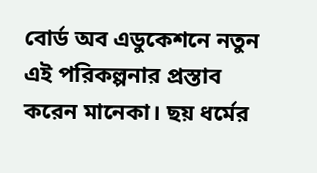বোর্ড অব এডুকেশনে নতুন এই পরিকল্পনার প্রস্তাব করেন মানেকা। ছয় ধর্মের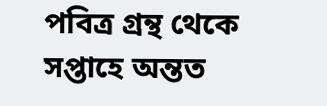পবিত্র গ্রন্থ থেকে সপ্তাহে অন্তত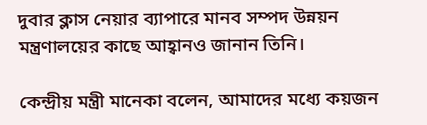দুবার ক্লাস নেয়ার ব্যাপারে মানব সম্পদ উন্নয়ন মন্ত্রণালয়ের কাছে আহ্বানও জানান তিনি।

কেন্দ্রীয় মন্ত্রী মানেকা বলেন, আমাদের মধ্যে কয়জন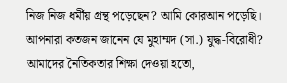নিজ নিজ ধর্মীয় গ্রন্থ পড়েছেন? আমি কোরআন পড়েছি। আপনারা কতজন জানেন যে মুহাম্মদ (সা.) যুদ্ধ-বিরোধী? আমাদের নৈতিকতার শিক্ষা দেওয়া হতো,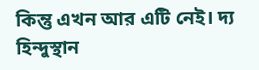কিন্তু এখন আর এটি নেই। দ্য হিন্দুস্থান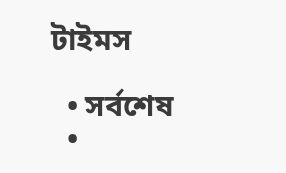টাইমস

  • সর্বশেষ
  •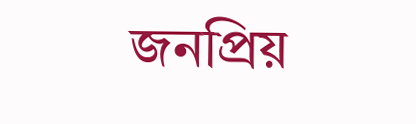জনপ্রিয়